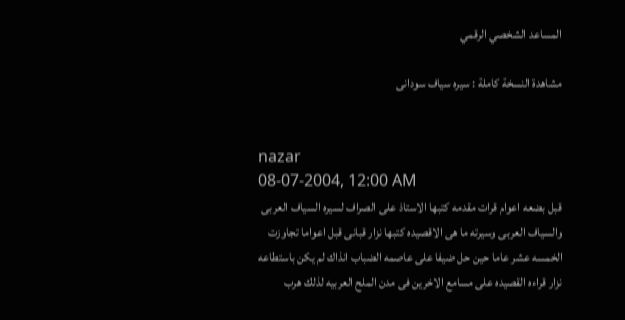المساعد الشخصي الرقمي

مشاهدة النسخة كاملة : سيره سياف سودانى


nazar
08-07-2004, 12:00 AM
قبل بضعه اعوام قرات مقدمه كتبها الاستاذ على الصراف لسيره السياف العربى والسياف العربى وسيرته ما هى الاقصيده كتبها نزار قبانى قبل اعواما تجاوزت الخمسه عشر عاما حين حل ضيفا على عاصمه الضباب انذاك لم يكن باستطاعه نزار قراءه القصيده على مسامع الاخرين فى مدن الملح العربيه لذلك هرب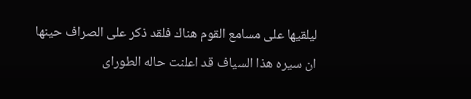ليلقيها على مسامع القوم هناك فلقد ذكر على الصراف حينها ان سيره هذا السياف قد اعلنت حاله الطوراى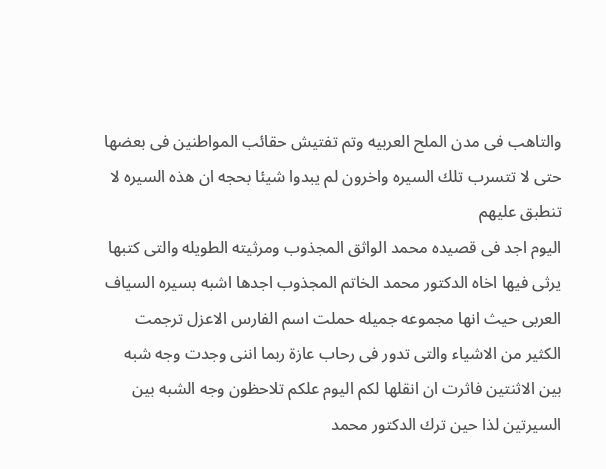والتاهب فى مدن الملح العربيه وتم تفتيش حقائب المواطنين فى بعضها حتى لا تتسرب تلك السيره واخرون لم يبدوا شيئا بحجه ان هذه السيره لا تنطبق عليهم
اليوم اجد فى قصيده محمد الواثق المجذوب ومرثيته الطويله والتى كتبها يرثى فيها اخاه الدكتور محمد الخاتم المجذوب اجدها اشبه بسيره السياف العربى حيث انها مجموعه جميله حملت اسم الفارس الاعزل ترجمت الكثير من الاشياء والتى تدور فى رحاب عازة ربما اننى وجدت وجه شبه بين الاثنتين فاثرت ان انقلها لكم اليوم علكم تلاحظون وجه الشبه بين السيرتين لذا حين ترك الدكتور محمد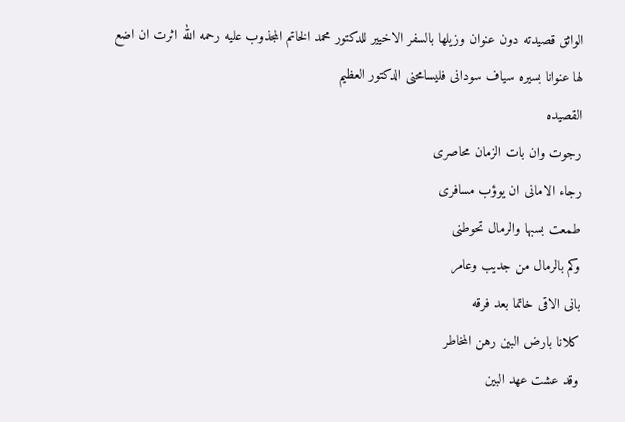الواثق قصيدته دون عنوان وزيلها بالسفر الاخيير للدكتور محمد الخاتم المجذوب عليه رحمه الله اثرت ان اضع لها عنوانا بسيره سياف سودانى فليسامحنى الدكتور العظيم
القصيده
رجوت وان بات الزمان محاصرى
رجاء الامانى ان يوؤب مسافرى
طمعت بسبها والرمال تحوطنى
وكم بالرمال من جديب وعامر
بانى الاقى خاتما بعد فرقه
كلانا بارض البين رهن المخاطر
وقد عشت عهد البين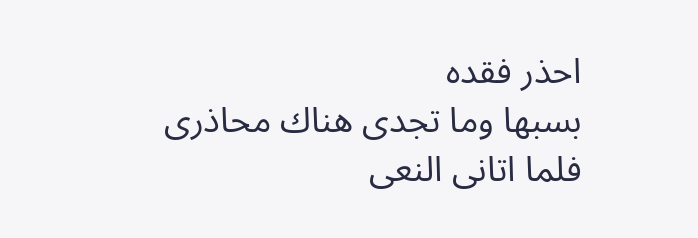احذر فقده
بسبها وما تجدى هناك محاذرى
فلما اتانى النعى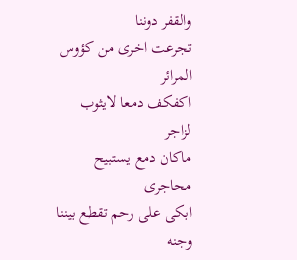والقفر دوننا
تجرعت اخرى من كؤوس المرائر
اكفكف دمعا لايثوب لزاجر
ماكان دمع يستبيح محاجرى
ابكى على رحم تقطع بيننا
وجنه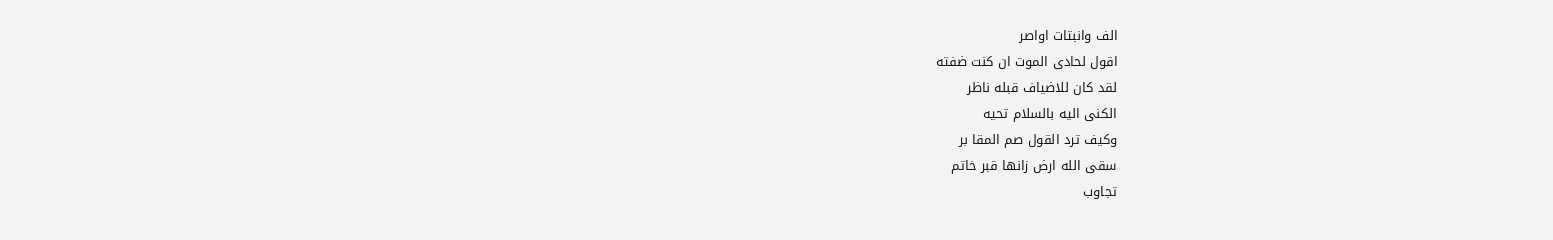الف وانبتات اواصر
اقول لحادى الموت ان كنت ضفته
لقد كان للاضياف قبله ناظر
الكنى اليه بالسلام تحيه
وكيف ترد القول صم المقا بر
سقى الله ارض زانها قبر خاتم
تجاوب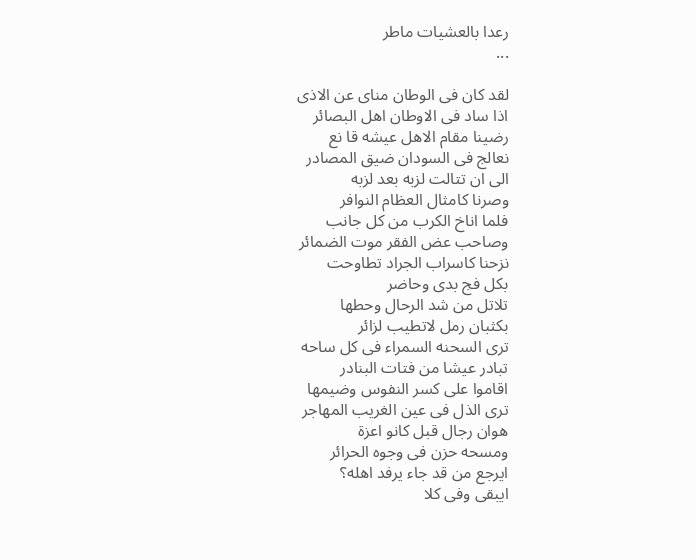رعدا بالعشيات ماطر
...

لقد كان فى الوطان مناى عن الاذى
اذا ساد فى الاوطان اهل البصائر
رضينا مقام الاهل عيشه قا نع
نعالج فى السودان ضيق المصادر
الى ان تتالت لزبه بعد لزبه
وصرنا كامثال العظام النوافر
فلما اناخ الكرب من كل جانب
وصاحب عض الفقر موت الضمائر
نزحنا كاسراب الجراد تطاوحت
بكل فج بدى وحاضر
تلاتل من شد الرحال وحطها
بكثبان رمل لاتطيب لزائر
ترى السحنه السمراء فى كل ساحه
تبادر عيشا من فتات البنادر
اقاموا على كسر النفوس وضيمها
ترى الذل فى عين الغريب المهاجر
هوان رجال قبل كانو اعزة
ومسحه حزن فى وجوه الحرائر
ايرجع من قد جاء يرفد اهله؟
ايبقى وفى كلا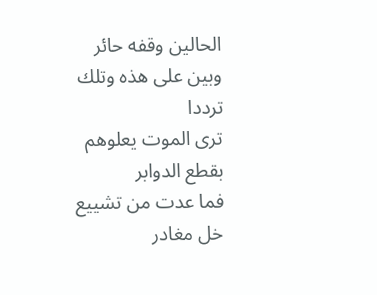الحالين وقفه حائر
وبين على هذه وتلك ترددا
ترى الموت يعلوهم بقطع الدوابر
فما عدت من تشييع خل مغادر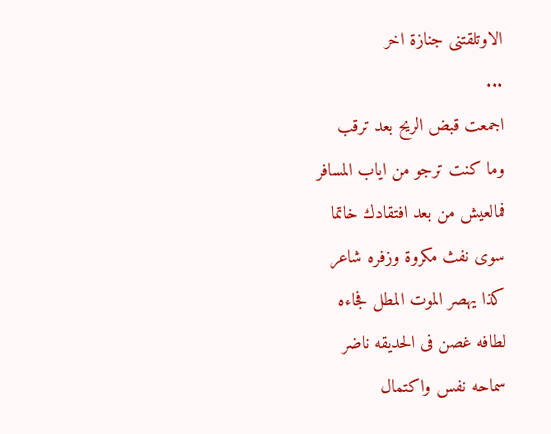الاوتلقتنى جنازة اخر
...
اجمعت قبض الريح بعد ترقب
وما كنت ترجو من اياب المسافر
فمالعيش من بعد افتقادك خاتما
سوى نفث مكروة وزفره شاعر
كذا يهصر الموت المطل فجاءه
لطافه غصن فى الحديقه ناضر
سماحه نفس واكتمال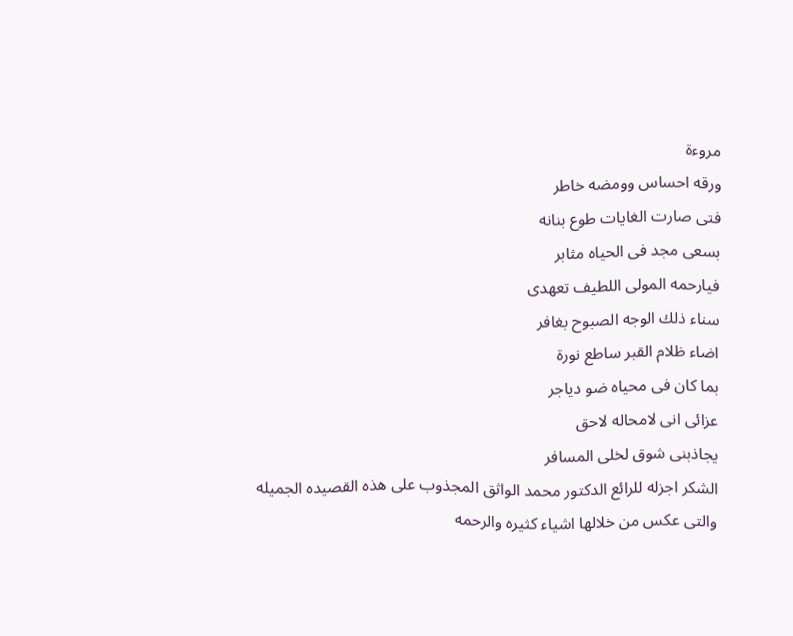مروءة
ورقه احساس وومضه خاطر
فتى صارت الغايات طوع بنانه
بسعى مجد فى الحياه مثابر
فيارحمه المولى اللطيف تعهدى
سناء ذلك الوجه الصبوح بغافر
اضاء ظلام القبر ساطع نورة
بما كان فى محياه ضو دياجر
عزائى انى لامحاله لاحق
يجاذبنى شوق لخلى المسافر
الشكر اجزله للرائع الدكتور محمد الواثق المجذوب على هذه القصيده الجميله والتى عكس من خلالها اشياء كثيره والرحمه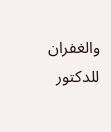والغفران للدكتور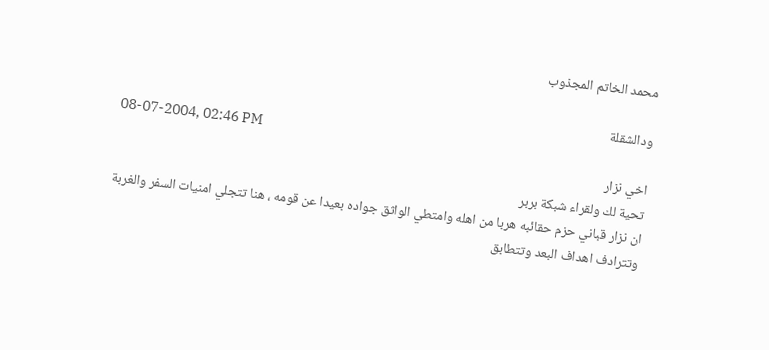محمد الخاتم المجذوب

ودالشقلة
08-07-2004, 02:46 PM
اخي نزار
تحية لك ولقراء شبكة بربر
ان نزار قباني حزم حقائبه هربا من اهله وامتطي الواثق جواده بعيدا عن قومه ، هنا تتجلي امنيات السفر والغربة
وتترادف اهداف البعد وتتطابق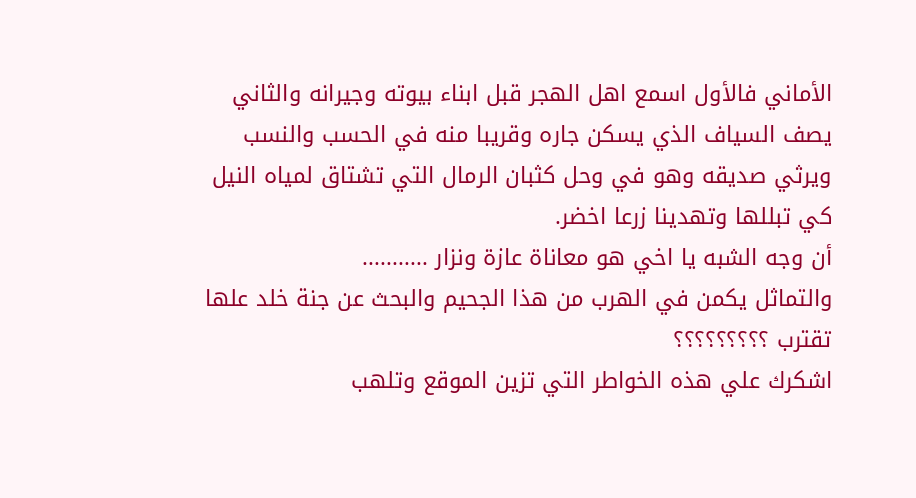الأماني فالأول اسمع اهل الهجر قبل ابناء بيوته وجيرانه والثاني يصف السياف الذي يسكن جاره وقريبا منه في الحسب والنسب ويرثي صديقه وهو في وحل كثبان الرمال التي تشتاق لمياه النيل كي تبللها وتهدينا زرعا اخضر.
أن وجه الشبه يا اخي هو معاناة عازة ونزار ...........
والتماثل يكمن في الهرب من هذا الجحيم والبحث عن جنة خلد علها تقترب ؟؟؟؟؟؟؟؟؟
اشكرك علي هذه الخواطر التي تزين الموقع وتلهب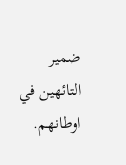ضمير التائهين في اوطانهم.